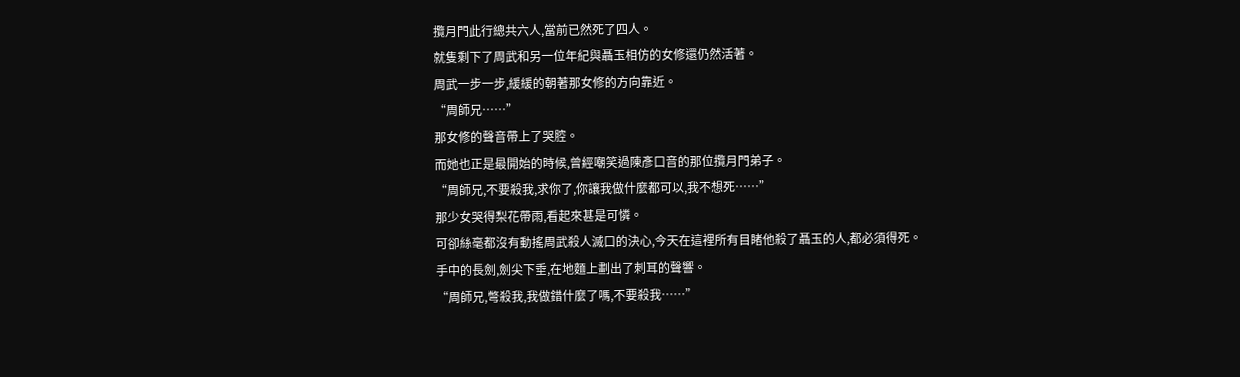攬月門此行總共六人,當前已然死了四人。
就隻剩下了周武和另一位年紀與聶玉相仿的女修還仍然活著。
周武一步一步,緩緩的朝著那女修的方向靠近。
“周師兄……”
那女修的聲音帶上了哭腔。
而她也正是最開始的時候,曾經嘲笑過陳彥口音的那位攬月門弟子。
“周師兄,不要殺我,求你了,你讓我做什麼都可以,我不想死……”
那少女哭得梨花帶雨,看起來甚是可憐。
可卻絲毫都沒有動搖周武殺人滅口的決心,今天在這裡所有目睹他殺了聶玉的人,都必須得死。
手中的長劍,劍尖下垂,在地麵上劃出了刺耳的聲響。
“周師兄,彆殺我,我做錯什麼了嗎,不要殺我……”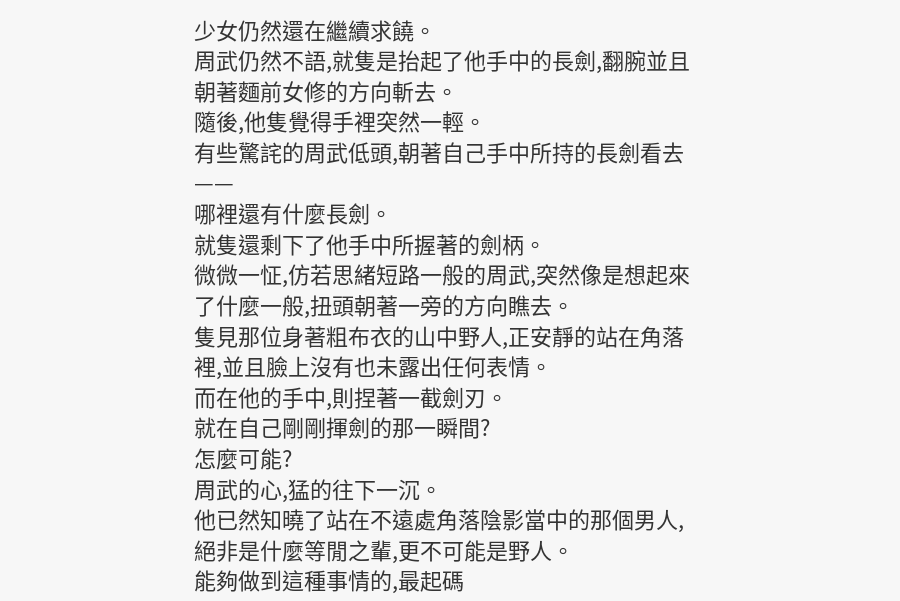少女仍然還在繼續求饒。
周武仍然不語,就隻是抬起了他手中的長劍,翻腕並且朝著麵前女修的方向斬去。
隨後,他隻覺得手裡突然一輕。
有些驚詫的周武低頭,朝著自己手中所持的長劍看去——
哪裡還有什麼長劍。
就隻還剩下了他手中所握著的劍柄。
微微一怔,仿若思緒短路一般的周武,突然像是想起來了什麼一般,扭頭朝著一旁的方向瞧去。
隻見那位身著粗布衣的山中野人,正安靜的站在角落裡,並且臉上沒有也未露出任何表情。
而在他的手中,則捏著一截劍刃。
就在自己剛剛揮劍的那一瞬間?
怎麼可能?
周武的心,猛的往下一沉。
他已然知曉了站在不遠處角落陰影當中的那個男人,絕非是什麼等閒之輩,更不可能是野人。
能夠做到這種事情的,最起碼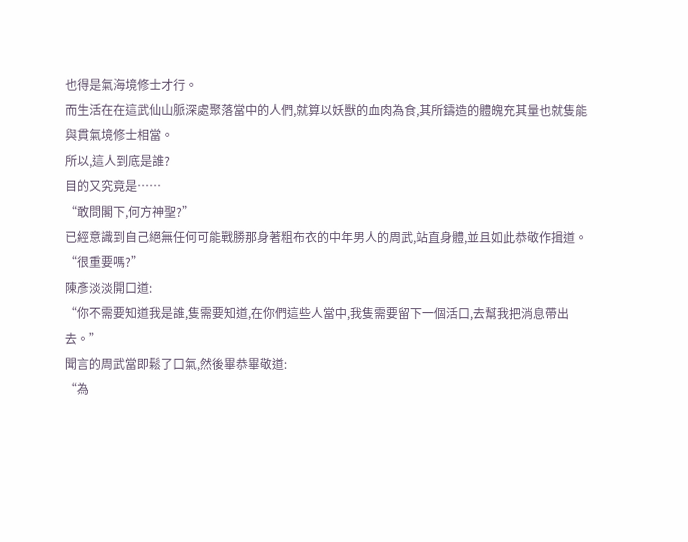也得是氣海境修士才行。
而生活在在這武仙山脈深處聚落當中的人們,就算以妖獸的血肉為食,其所鑄造的體魄充其量也就隻能與貫氣境修士相當。
所以,這人到底是誰?
目的又究竟是……
“敢問閣下,何方神聖?”
已經意識到自己絕無任何可能戰勝那身著粗布衣的中年男人的周武,站直身體,並且如此恭敬作揖道。
“很重要嗎?”
陳彥淡淡開口道:
“你不需要知道我是誰,隻需要知道,在你們這些人當中,我隻需要留下一個活口,去幫我把消息帶出去。”
聞言的周武當即鬆了口氣,然後畢恭畢敬道:
“為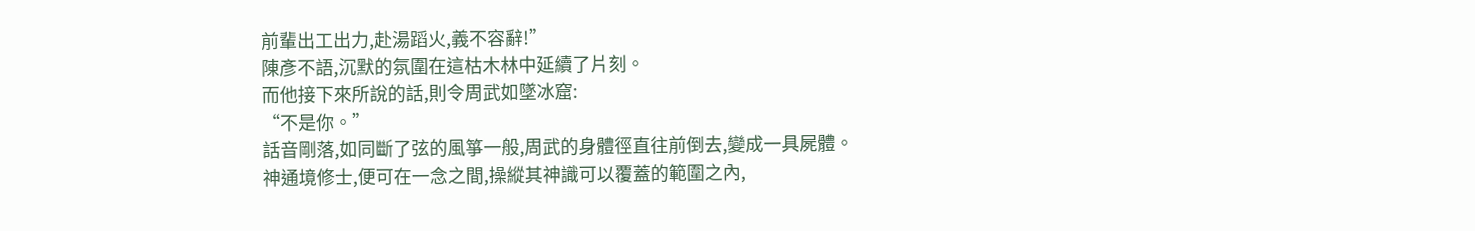前輩出工出力,赴湯蹈火,義不容辭!”
陳彥不語,沉默的氛圍在這枯木林中延續了片刻。
而他接下來所說的話,則令周武如墜冰窟:
“不是你。”
話音剛落,如同斷了弦的風箏一般,周武的身體徑直往前倒去,變成一具屍體。
神通境修士,便可在一念之間,操縱其神識可以覆蓋的範圍之內,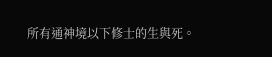所有通神境以下修士的生與死。